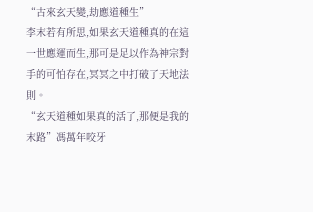“古來玄天變,劫應道種生”
李末若有所思,如果玄天道種真的在這一世應運而生,那可是足以作為神宗對手的可怕存在,冥冥之中打破了天地法則。
“玄天道種如果真的活了,那便是我的末路”馮萬年咬牙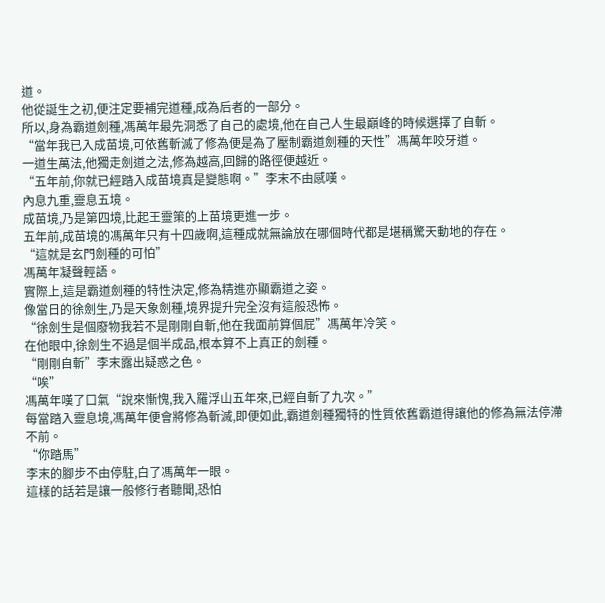道。
他從誕生之初,便注定要補完道種,成為后者的一部分。
所以,身為霸道劍種,馮萬年最先洞悉了自己的處境,他在自己人生最巔峰的時候選擇了自斬。
“當年我已入成苗境,可依舊斬滅了修為便是為了壓制霸道劍種的天性”馮萬年咬牙道。
一道生萬法,他獨走劍道之法,修為越高,回歸的路徑便越近。
“五年前,你就已經踏入成苗境真是變態啊。”李末不由感嘆。
內息九重,靈息五境。
成苗境,乃是第四境,比起王靈策的上苗境更進一步。
五年前,成苗境的馮萬年只有十四歲啊,這種成就無論放在哪個時代都是堪稱驚天動地的存在。
“這就是玄門劍種的可怕”
馮萬年凝聲輕語。
實際上,這是霸道劍種的特性決定,修為精進亦顯霸道之姿。
像當日的徐劍生,乃是天象劍種,境界提升完全沒有這般恐怖。
“徐劍生是個廢物我若不是剛剛自斬,他在我面前算個屁”馮萬年冷笑。
在他眼中,徐劍生不過是個半成品,根本算不上真正的劍種。
“剛剛自斬”李末露出疑惑之色。
“唉”
馮萬年嘆了口氣“說來慚愧,我入羅浮山五年來,已經自斬了九次。”
每當踏入靈息境,馮萬年便會將修為斬滅,即便如此,霸道劍種獨特的性質依舊霸道得讓他的修為無法停滯不前。
“你踏馬”
李末的腳步不由停駐,白了馮萬年一眼。
這樣的話若是讓一般修行者聽聞,恐怕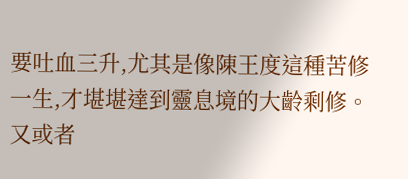要吐血三升,尤其是像陳王度這種苦修一生,才堪堪達到靈息境的大齡剩修。
又或者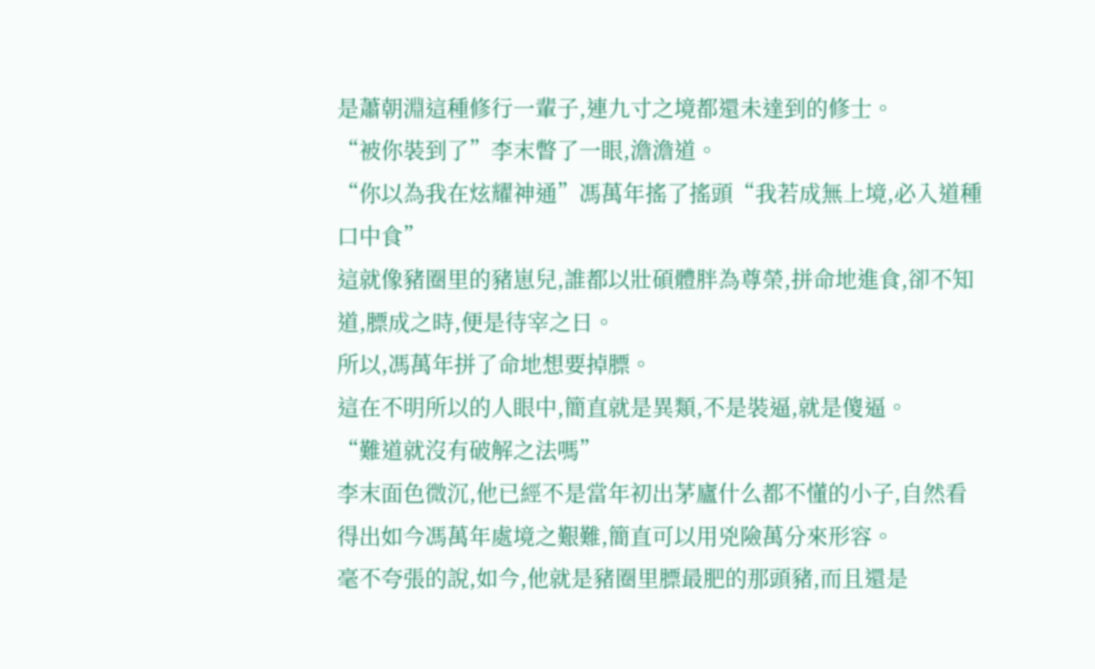是蕭朝淵這種修行一輩子,連九寸之境都還未達到的修士。
“被你裝到了”李末瞥了一眼,澹澹道。
“你以為我在炫耀神通”馮萬年搖了搖頭“我若成無上境,必入道種口中食”
這就像豬圈里的豬崽兒,誰都以壯碩體胖為尊榮,拼命地進食,卻不知道,膘成之時,便是待宰之日。
所以,馮萬年拼了命地想要掉膘。
這在不明所以的人眼中,簡直就是異類,不是裝逼,就是傻逼。
“難道就沒有破解之法嗎”
李末面色微沉,他已經不是當年初出茅廬什么都不懂的小子,自然看得出如今馮萬年處境之艱難,簡直可以用兇險萬分來形容。
毫不夸張的說,如今,他就是豬圈里膘最肥的那頭豬,而且還是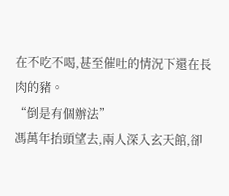在不吃不喝,甚至催吐的情況下還在長肉的豬。
“倒是有個辦法”
馮萬年抬頭望去,兩人深入玄天館,卻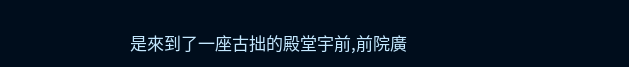是來到了一座古拙的殿堂宇前,前院廣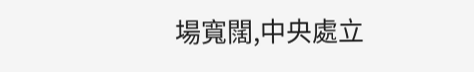場寬闊,中央處立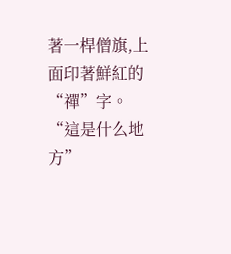著一桿僧旗,上面印著鮮紅的“禪”字。
“這是什么地方”